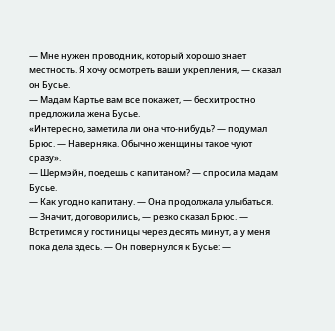— Мне нужен проводник, который хорошо знает местность. Я хочу осмотреть ваши укрепления, — сказал он Бусье.
— Мадам Картье вам все покажет, — бесхитростно предложила жена Бусье.
«Интересно, заметила ли она что-нибудь? — подумал Брюс. — Наверняка. Обычно женщины такое чуют сразу».
— Шермэйн, поедешь с капитаном? — спросила мадам Бусье.
— Как угодно капитану. — Она продолжала улыбаться.
— Значит, договорились, — резко сказал Брюс. — Встретимся у гостиницы через десять минут, а у меня пока дела здесь. — Он повернулся к Бусье: —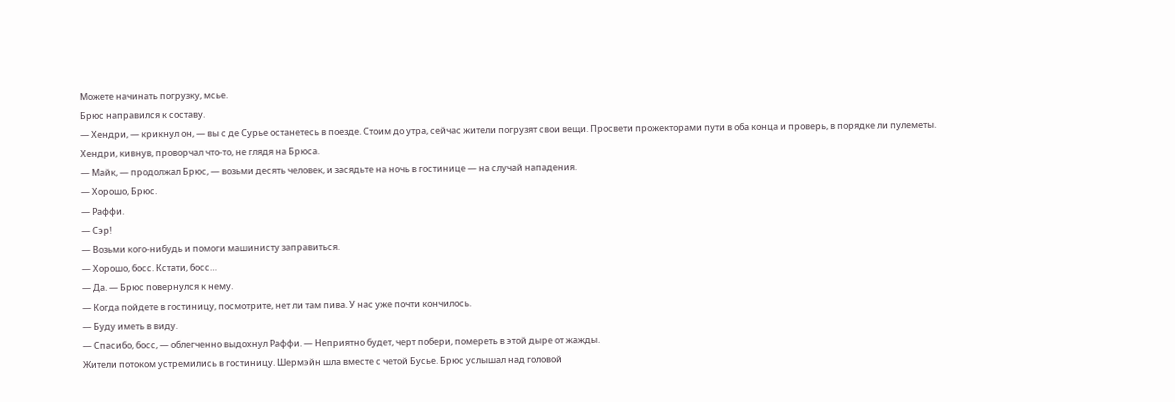Можете начинать погрузку, мсье.
Брюс направился к составу.
— Хендри, — крикнул он, — вы с де Сурье останетесь в поезде. Стоим до утра, сейчас жители погрузят свои вещи. Просвети прожекторами пути в оба конца и проверь, в порядке ли пулеметы.
Хендри, кивнув, проворчал что-то, не глядя на Брюса.
— Майк, — продолжал Брюс, — возьми десять человек, и засядьте на ночь в гостинице — на случай нападения.
— Хорошо, Брюс.
— Раффи.
— Сэр!
— Возьми кого-нибудь и помоги машинисту заправиться.
— Хорошо, босс. Кстати, босс…
— Да. — Брюс повернулся к нему.
— Когда пойдете в гостиницу, посмотрите, нет ли там пива. У нас уже почти кончилось.
— Буду иметь в виду.
— Спасибо, босс, — облегченно выдохнул Раффи. — Неприятно будет, черт побери, помереть в этой дыре от жажды.
Жители потоком устремились в гостиницу. Шермэйн шла вместе с четой Бусье. Брюс услышал над головой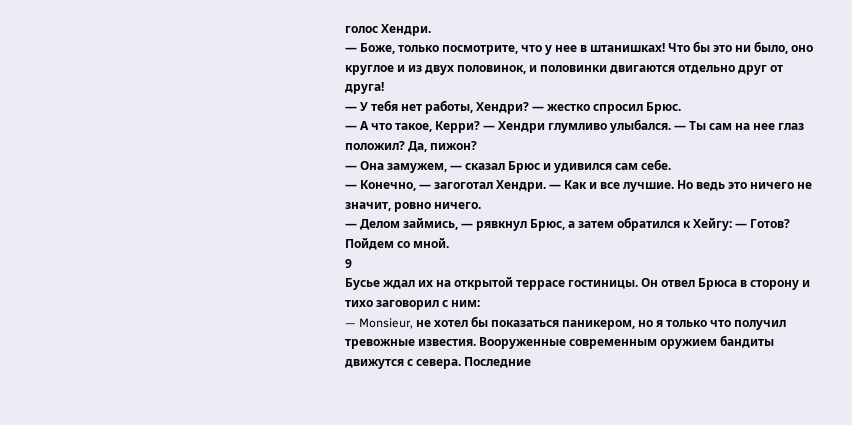голос Хендри.
— Боже, только посмотрите, что у нее в штанишках! Что бы это ни было, оно круглое и из двух половинок, и половинки двигаются отдельно друг от друга!
— У тебя нет работы, Хендри? — жестко спросил Брюс.
— А что такое, Керри? — Хендри глумливо улыбался. — Ты сам на нее глаз положил? Да, пижон?
— Она замужем, — сказал Брюс и удивился сам себе.
— Конечно, — загоготал Хендри. — Как и все лучшие. Но ведь это ничего не значит, ровно ничего.
— Делом займись, — рявкнул Брюс, а затем обратился к Хейгу: — Готов? Пойдем со мной.
9
Бусье ждал их на открытой террасе гостиницы. Он отвел Брюса в сторону и тихо заговорил с ним:
— Monsieur, не хотел бы показаться паникером, но я только что получил тревожные известия. Вооруженные современным оружием бандиты движутся с севера. Последние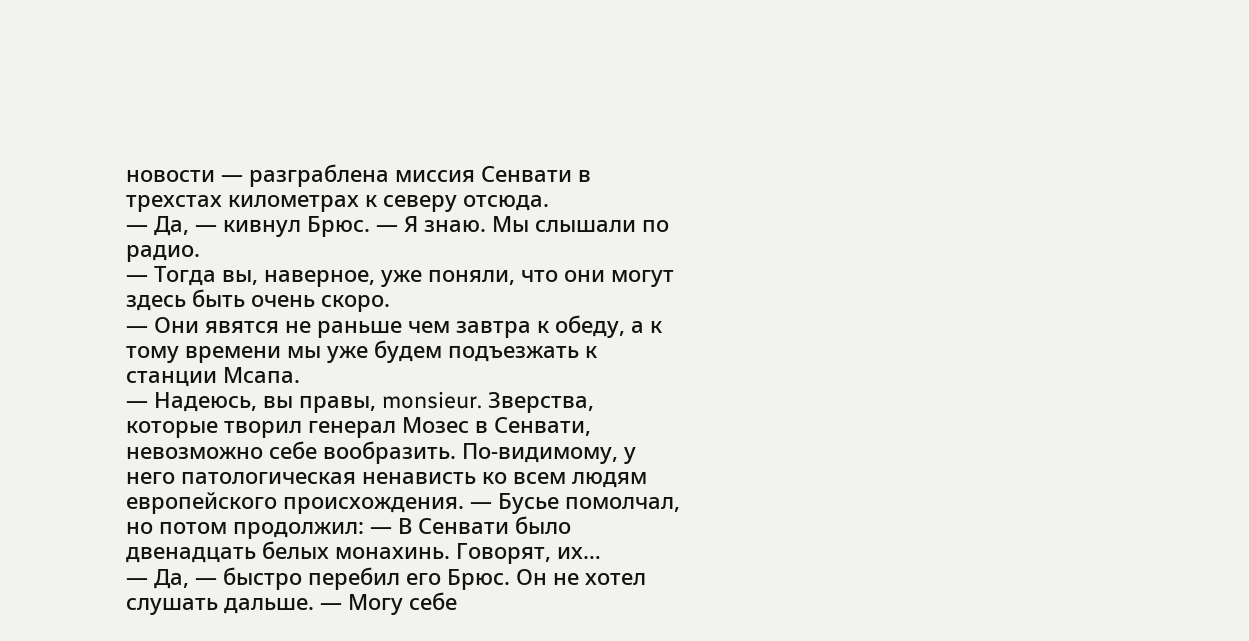новости — разграблена миссия Сенвати в трехстах километрах к северу отсюда.
— Да, — кивнул Брюс. — Я знаю. Мы слышали по радио.
— Тогда вы, наверное, уже поняли, что они могут здесь быть очень скоро.
— Они явятся не раньше чем завтра к обеду, а к тому времени мы уже будем подъезжать к станции Мсапа.
— Надеюсь, вы правы, monsieur. Зверства, которые творил генерал Мозес в Сенвати, невозможно себе вообразить. По-видимому, у него патологическая ненависть ко всем людям европейского происхождения. — Бусье помолчал, но потом продолжил: — В Сенвати было двенадцать белых монахинь. Говорят, их…
— Да, — быстро перебил его Брюс. Он не хотел слушать дальше. — Могу себе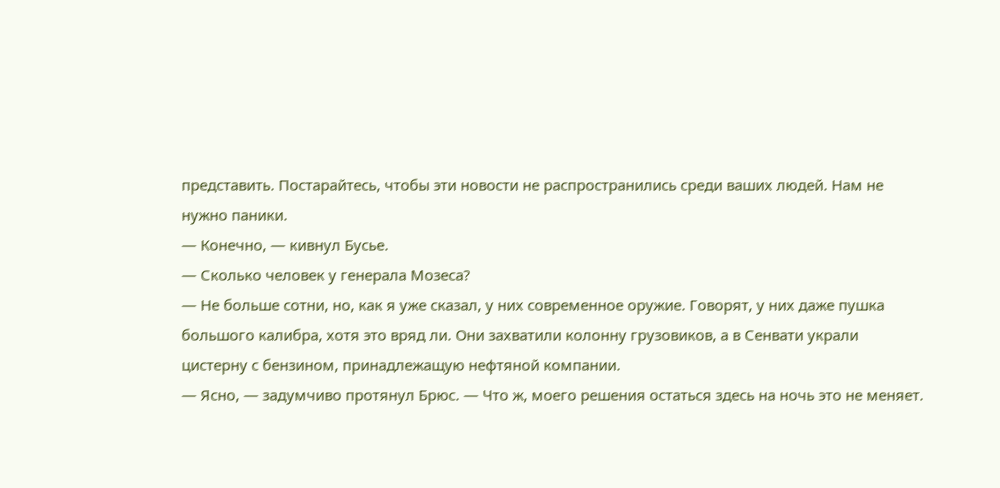представить. Постарайтесь, чтобы эти новости не распространились среди ваших людей. Нам не нужно паники.
— Конечно, — кивнул Бусье.
— Сколько человек у генерала Мозеса?
— Не больше сотни, но, как я уже сказал, у них современное оружие. Говорят, у них даже пушка большого калибра, хотя это вряд ли. Они захватили колонну грузовиков, а в Сенвати украли цистерну с бензином, принадлежащую нефтяной компании.
— Ясно, — задумчиво протянул Брюс. — Что ж, моего решения остаться здесь на ночь это не меняет.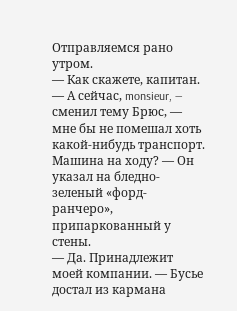Отправляемся рано утром.
— Как скажете, капитан.
— А сейчас, monsieur, — сменил тему Брюс, — мне бы не помешал хоть какой-нибудь транспорт. Машина на ходу? — Он указал на бледно-зеленый «форд-ранчеро», припаркованный у стены.
— Да. Принадлежит моей компании. — Бусье достал из кармана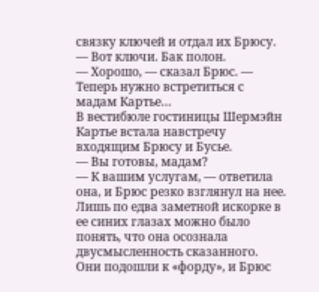связку ключей и отдал их Брюсу. — Вот ключи. Бак полон.
— Хорошо, — сказал Брюс. — Теперь нужно встретиться с мадам Картье…
В вестибюле гостиницы Шермэйн Картье встала навстречу входящим Брюсу и Бусье.
— Вы готовы, мадам?
— К вашим услугам, — ответила она, и Брюс резко взглянул на нее. Лишь по едва заметной искорке в ее синих глазах можно было понять, что она осознала двусмысленность сказанного.
Они подошли к «форду», и Брюс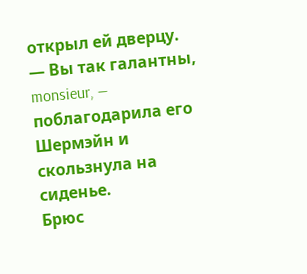открыл ей дверцу.
— Вы так галантны, monsieur, — поблагодарила его Шермэйн и скользнула на сиденье.
Брюс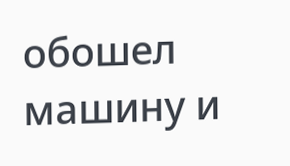обошел машину и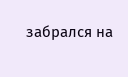забрался на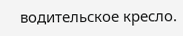водительское кресло.